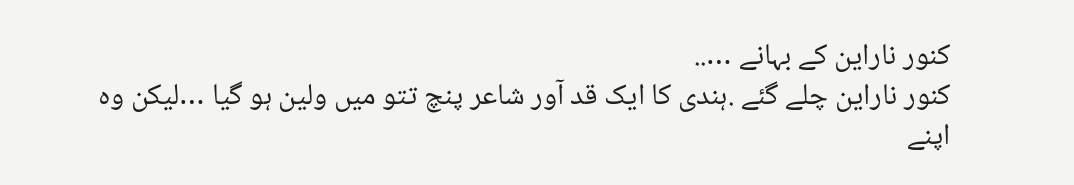کنور ناراین کے بہانے …..
کنور ناراین چلے گئے .ہندی کا ایک قد آور شاعر پنچ تتو میں ولین ہو گیا …لیکن وہ اپنے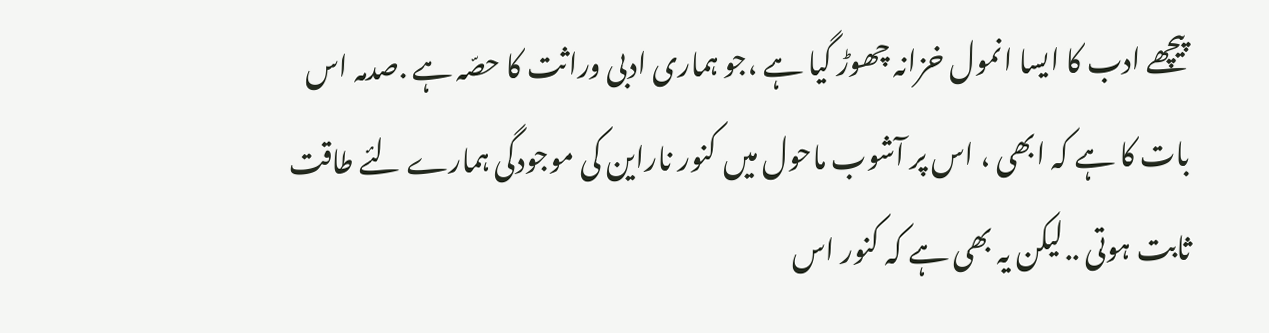پیچھے ادب کا ایسا انمول خزانہ چھوڑ گیا ہے ،جو ہماری ادبی وراثت کا حصّہ ہے .صدمہ اس بات کا ہے کہ ابھی ، اس پر آشوب ماحول میں کنور ناراین کی موجودگی ہمارے لئے طاقت ثابت ہوتی ..لیکن یہ بھی ہے کہ کنور اس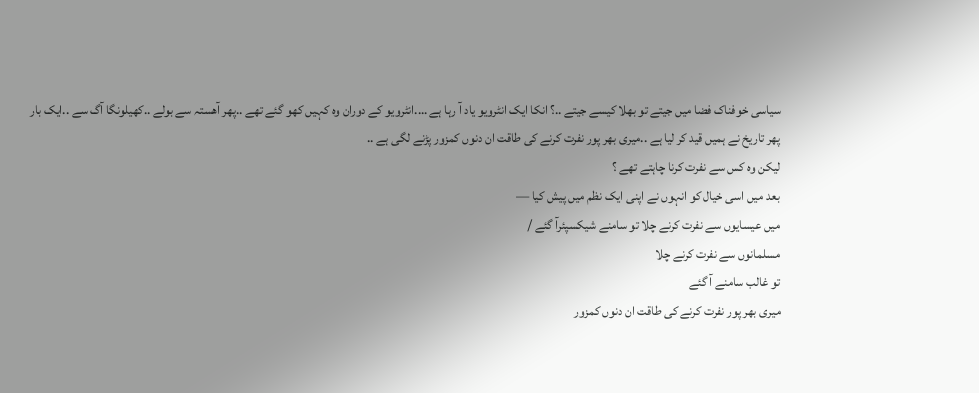سیاسی خوفناک فضا میں جیتے تو بھلا کیسے جیتے ..؟ انکا ایک انٹرویو یاد آ رہا ہے ….انٹرویو کے دوران وہ کہیں کھو گئے تھے ..پھر آھستہ سے بولے ..کھیلونگا آگ سے ..ایک بار پھر تاریخ نے ہمیں قید کر لیا ہے ..میری بھر پور نفرت کرنے کی طاقت ان دنوں کمزور پڑنے لگی ہے ..
لیکن وہ کس سے نفرت کرنا چاہتے تھے ؟
بعد میں اسی خیال کو انہوں نے اپنی ایک نظم میں پیش کیا —
میں عیسایوں سے نفرت کرنے چلا تو سامنے شیکسپئرآ گئے /
مسلمانوں سے نفرت کرنے چلا
تو غالب سامنے آ گئے
میری بھر پور نفرت کرنے کی طاقت ان دنوں کمزور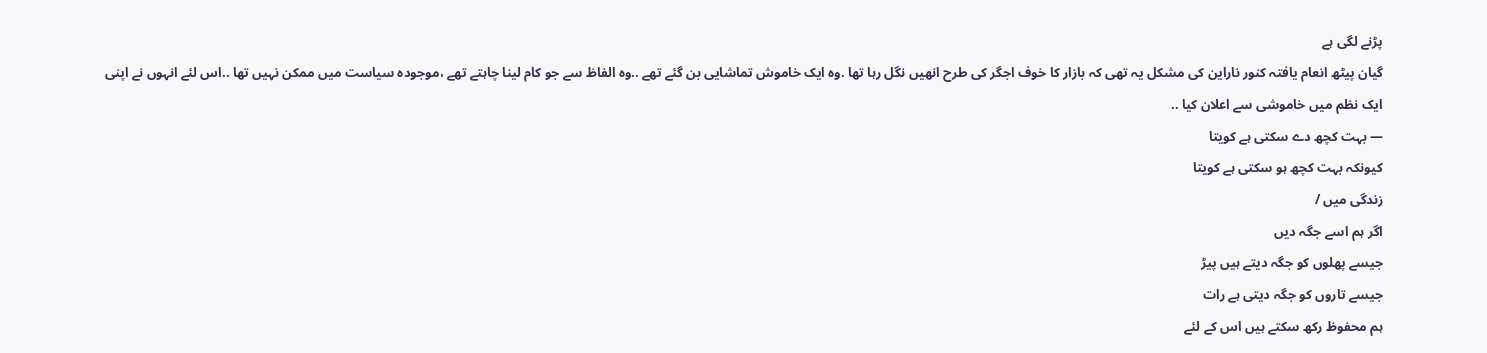پڑنے لگی ہے
گیان پیٹھ انعام یافتہ کنور ناراین کی مشکل یہ تھی کہ بازار کا خوف اجگر کی طرح انھیں نگل رہا تھا .وہ ایک خاموش تماشایی بن گئے تھے ..وہ الفاظ سے جو کام لینا چاہتے تھے ،موجودہ سیاست میں ممکن نہیں تھا ..اس لئے انہوں نے اپنی ایک نظم میں خاموشی سے اعلان کیا ..
— بہت کچھ دے سکتی ہے کویتا
کیونکہ بہت کچھ ہو سکتی ہے کویتا
زندگی میں /
اگر ہم اسے جگہ دیں
جیسے پھلوں کو جگہ دیتے ہیں پیڑ
جیسے تاروں کو جگہ دیتی ہے رات
ہم محفوظ رکھ سکتے ہیں اس کے لئے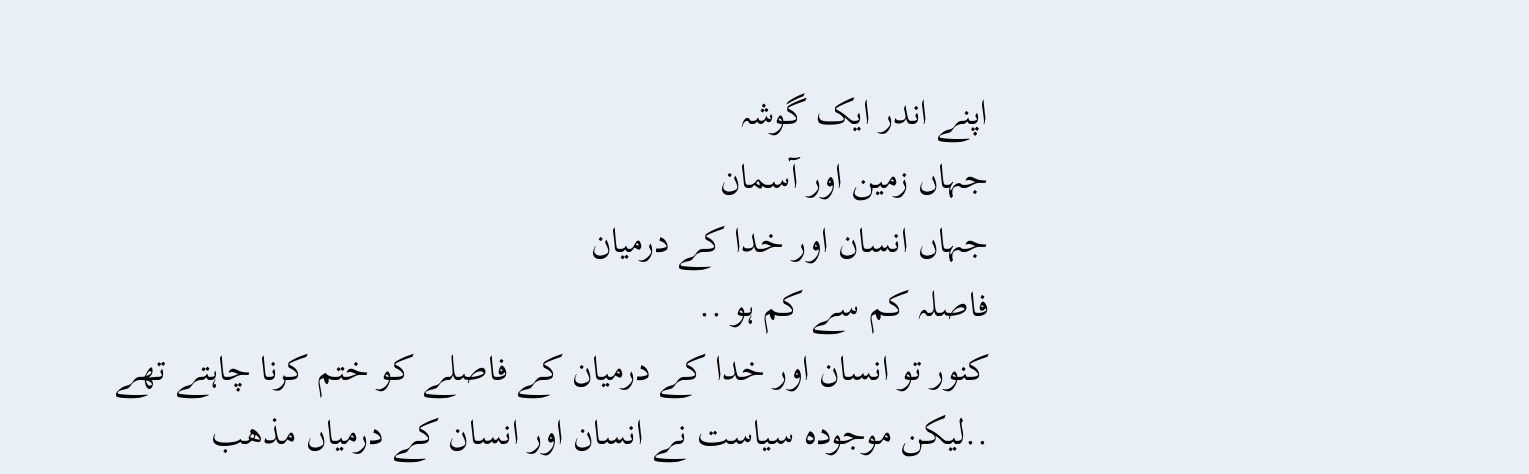اپنے اندر ایک گوشہ
جہاں زمین اور آسمان
جہاں انسان اور خدا کے درمیان
فاصلہ کم سے کم ہو ..
کنور تو انسان اور خدا کے درمیان کے فاصلے کو ختم کرنا چاہتے تھے ..لیکن موجودہ سیاست نے انسان اور انسان کے درمیاں مذھب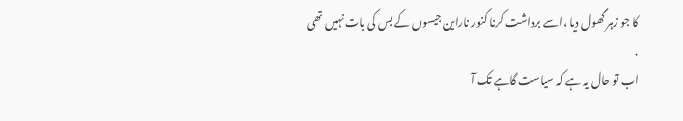کا جو زہر گھول دیا ،اسے برداشت کرنا کنور ناراین جیسوں کے بس کی بات نہیں تھی
.
اب تو حال یہ ہے کہ سیاست گاہے تک آ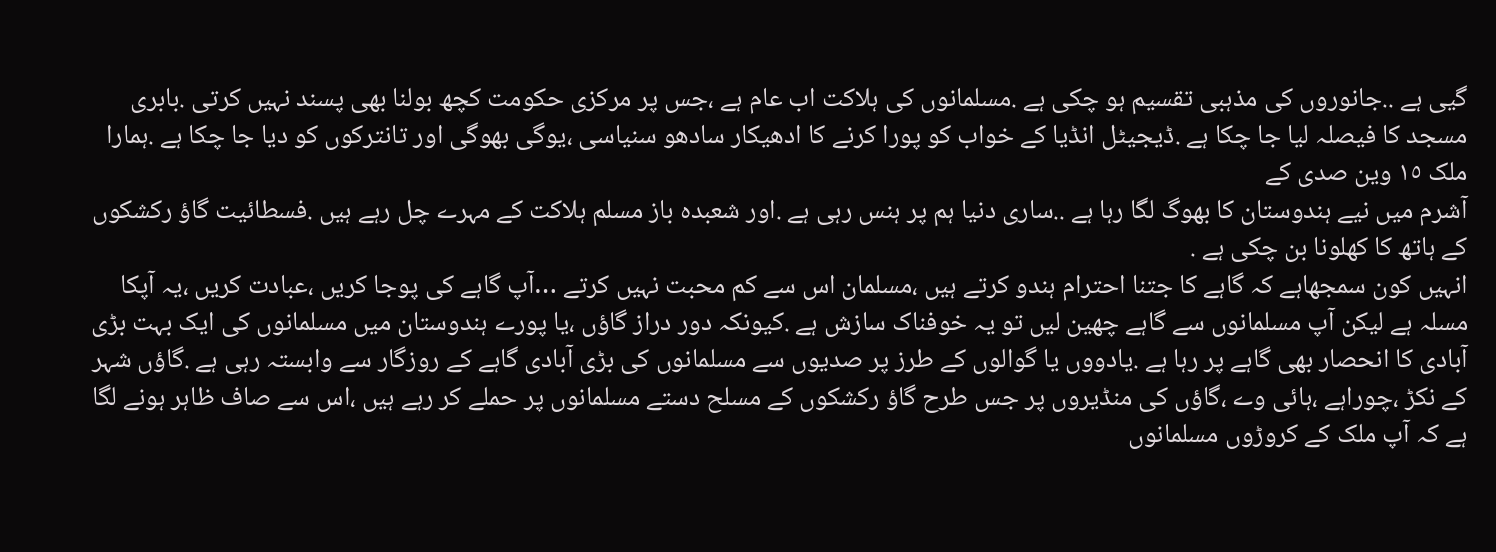گیی ہے ..جانوروں کی مذہبی تقسیم ہو چکی ہے .مسلمانوں کی ہلاکت اب عام ہے ،جس پر مرکزی حکومت کچھ بولنا بھی پسند نہیں کرتی .بابری مسجد کا فیصلہ لیا جا چکا ہے .ڈیجیٹل انڈیا کے خواب کو پورا کرنے کا ادھیکار سادھو سنیاسی ،یوگی بھوگی اور تانترکوں کو دیا جا چکا ہے .ہمارا ملک ١٥ وین صدی کے
آشرم میں نیے ہندوستان کا بھوگ لگا رہا ہے ..ساری دنیا ہم پر ہنس رہی ہے .اور شعبدہ باز مسلم ہلاکت کے مہرے چل رہے ہیں .فسطائیت گاؤ رکشکوں کے ہاتھ کا کھلونا بن چکی ہے .
انہیں کون سمجھاہے کہ گاہے کا جتنا احترام ہندو کرتے ہیں ،مسلمان اس سے کم محبت نہیں کرتے …آپ گاہے کی پوجا کریں ،عبادت کریں ،یہ آپکا مسلہ ہے لیکن آپ مسلمانوں سے گاہے چھین لیں تو یہ خوفناک سازش ہے .کیونکہ دور دراز گاؤں ،یا پورے ہندوستان میں مسلمانوں کی ایک بہت بڑی آبادی کا انحصار بھی گاہے پر رہا ہے .یادووں یا گوالوں کے طرز پر صدیوں سے مسلمانوں کی بڑی آبادی گاہے کے روزگار سے وابستہ رہی ہے .گاؤں شہر کے نکڑ ،چوراہے ،ہائی وے ،گاؤں کی منڈیروں پر جس طرح گاؤ رکشکوں کے مسلح دستے مسلمانوں پر حملے کر رہے ہیں ،اس سے صاف ظاہر ہونے لگا ہے کہ آپ ملک کے کروڑوں مسلمانوں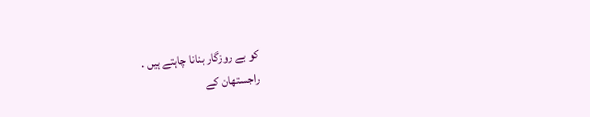کو بے روزگار بنانا چاہتے ہیں .
راجستھان کے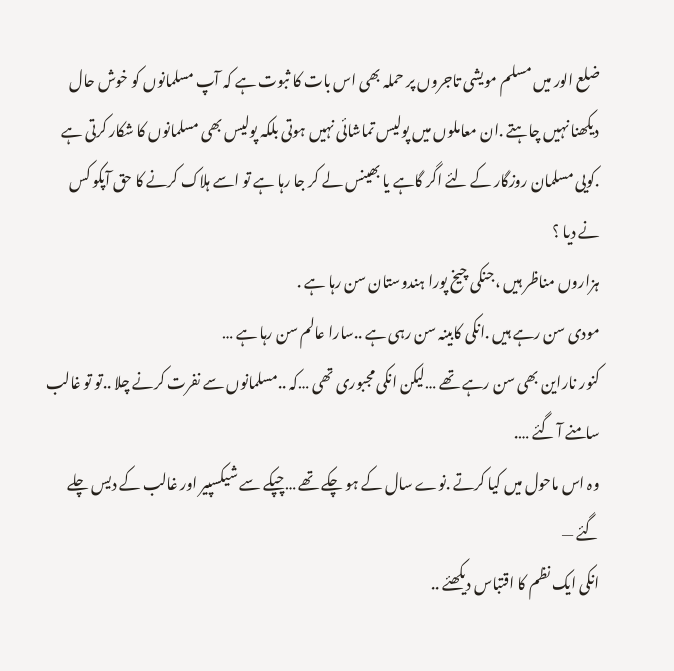ضلع الور میں مسلم مویشی تاجروں پر حملہ بھی اس بات کا ثبوت ہے کہ آپ مسلمانوں کو خوش حال دیکھنا نہیں چاہتے .ان معاملوں میں پولیس تماشائی نہیں ہوتی بلکہ پولیس بھی مسلمانوں کا شکار کرتی ہے .کویی مسلمان روزگار کے لئے اگر گاہے یا بھینس لے کر جا رہا ہے تو اسے ہلاک کرنے کا حق آپکو کس نے دیا ؟
ہزاروں مناظر ہیں ،جنکی چیخ پورا ہندوستان سن رہا ہے .
مودی سن رہے ہیں .انکی کابینہ سن رہی ہے ..سارا عالم سن رہا ہے …
کنور ناراین بھی سن رہے تھے …لیکن انکی مجبوری تھی …کہ ..مسلمانوں سے نفرت کرنے چلا ..تو تو غالب سامنے آ گئے ….
وہ اس ماحول میں کیا کرتے .نوے سال کے ہو چکے تھے …چپکے سے شیکسپیر اور غالب کے دیس چلے گئے —
انکی ایک نظم کا اقتباس دیکھئے ..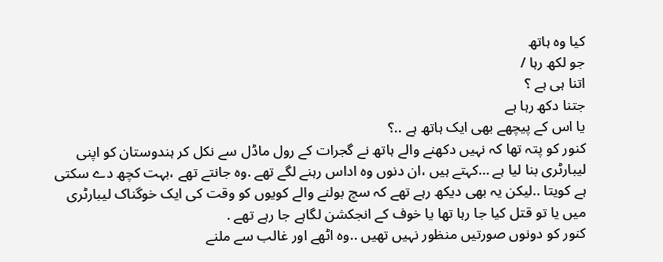کیا وہ ہاتھ
جو لکھ رہا /
اتنا ہی ہے ؟
جتنا دکھ رہا ہے
یا اس کے پیچھے بھی ایک ہاتھ ہے ..؟
کنور کو پتہ تھا کہ نہیں دکھنے والے ہاتھ نے گجرات کے رول ماڈل سے نکل کر ہندوستان کو اپنی لیبارٹری بنا لیا ہے …کہتے ہیں ،ان دنوں وہ اداس رہنے لگے تھے .وہ جانتے تھے ،بہت کچھ دے سکتی ہے کویتا ..لیکن یہ بھی دیکھ رہے تھے کہ سچ بولنے والے کویوں کو وقت کی ایک خوگناک لیبارٹری میں یا تو قتل کیا جا رہا تھا یا خوف کے انجکشن لگاہے جا رہے تھے .
کنور کو دونوں صورتیں منظور نہیں تھیں ..وہ اٹھے اور غالب سے ملنے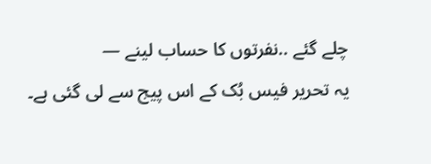چلے گئے ..نفرتوں کا حساب لینے —
یہ تحریر فیس بُک کے اس پیج سے لی گئی ہے۔